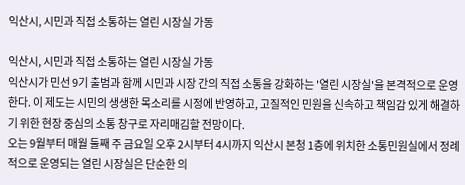익산시, 시민과 직접 소통하는 열린 시장실 가동

익산시, 시민과 직접 소통하는 열린 시장실 가동
익산시가 민선 9기 출범과 함께 시민과 시장 간의 직접 소통을 강화하는 '열린 시장실'을 본격적으로 운영한다. 이 제도는 시민의 생생한 목소리를 시정에 반영하고, 고질적인 민원을 신속하고 책임감 있게 해결하기 위한 현장 중심의 소통 창구로 자리매김할 전망이다.
오는 9월부터 매월 둘째 주 금요일 오후 2시부터 4시까지 익산시 본청 1층에 위치한 소통민원실에서 정례적으로 운영되는 열린 시장실은 단순한 의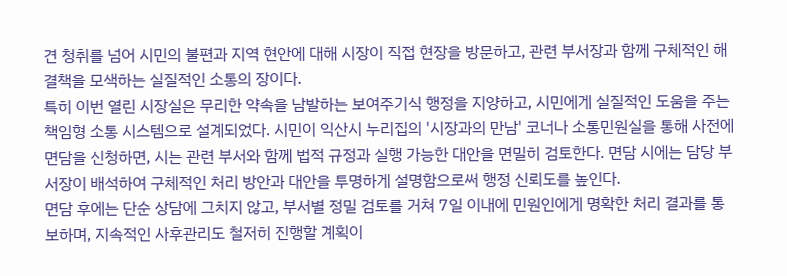견 청취를 넘어 시민의 불편과 지역 현안에 대해 시장이 직접 현장을 방문하고, 관련 부서장과 함께 구체적인 해결책을 모색하는 실질적인 소통의 장이다.
특히 이번 열린 시장실은 무리한 약속을 남발하는 보여주기식 행정을 지양하고, 시민에게 실질적인 도움을 주는 책임형 소통 시스템으로 설계되었다. 시민이 익산시 누리집의 '시장과의 만남' 코너나 소통민원실을 통해 사전에 면담을 신청하면, 시는 관련 부서와 함께 법적 규정과 실행 가능한 대안을 면밀히 검토한다. 면담 시에는 담당 부서장이 배석하여 구체적인 처리 방안과 대안을 투명하게 설명함으로써 행정 신뢰도를 높인다.
면담 후에는 단순 상담에 그치지 않고, 부서별 정밀 검토를 거쳐 7일 이내에 민원인에게 명확한 처리 결과를 통보하며, 지속적인 사후관리도 철저히 진행할 계획이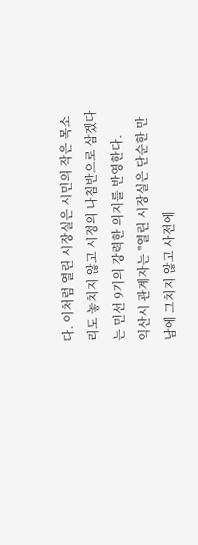다. 이처럼 열린 시장실은 시민의 작은 목소리도 놓치지 않고 시정의 나침반으로 삼겠다는 민선 9기의 강력한 의지를 반영한다.
익산시 관계자는 "열린 시장실은 단순한 만남에 그치지 않고 사전에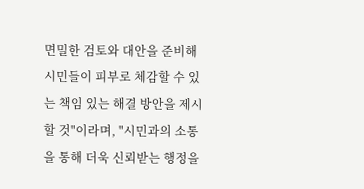면밀한 검토와 대안을 준비해 시민들이 피부로 체감할 수 있는 책임 있는 해결 방안을 제시할 것"이라며, "시민과의 소통을 통해 더욱 신뢰받는 행정을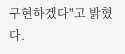구현하겠다"고 밝혔다.